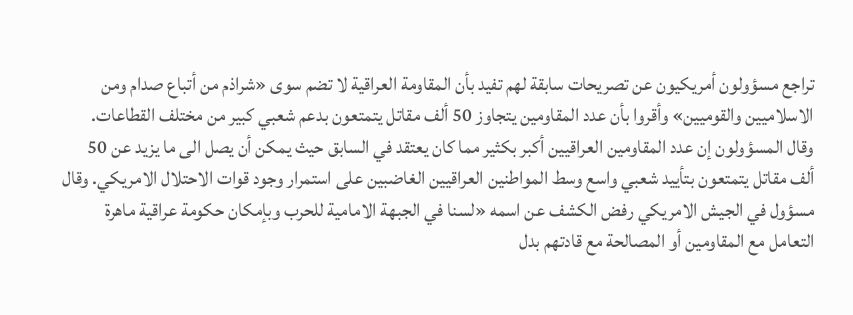تراجع مسؤولون أمريكيون عن تصريحات سابقة لهم تفيد بأن المقاومة العراقية لا تضم سوى «شراذم من أتباع صدام ومن الاسلاميين والقوميين» وأقروا بأن عدد المقاومين يتجاوز 50 ألف مقاتل يتمتعون بدعم شعبي كبير من مختلف القطاعات. وقال المسؤولون إن عدد المقاومين العراقيين أكبر بكثير مما كان يعتقد في السابق حيث يمكن أن يصل الى ما يزيد عن 50 ألف مقاتل يتمتعون بتأييد شعبي واسع وسط المواطنين العراقيين الغاضبين على استمرار وجود قوات الاحتلال الامريكي. وقال مسؤول في الجيش الامريكي رفض الكشف عن اسمه «لسنا في الجبهة الامامية للحرب وبإمكان حكومة عراقية ماهرة التعامل مع المقاومين أو المصالحة مع قادتهم بدل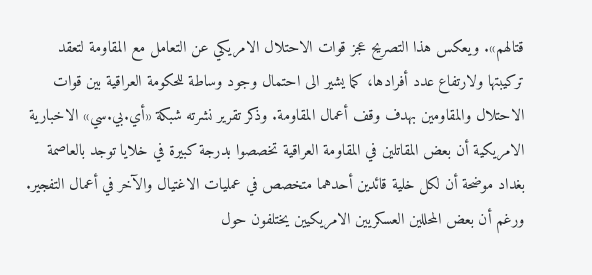قتالهم». ويعكس هذا التصريح عجز قوات الاحتلال الامريكي عن التعامل مع المقاومة لتعقد تركيبتها ولارتفاع عدد أفرادها، كما يشير الى احتمال وجود وساطة للحكومة العراقية بين قوات الاحتلال والمقاومين بهدف وقف أعمال المقاومة. وذكر تقرير نشرته شبكة «أي.بي.سي» الاخبارية الامريكية أن بعض المقاتلين في المقاومة العراقية تخصصوا بدرجة كبيرة في خلايا توجد بالعاصمة بغداد موضحة أن لكل خلية قائدين أحدهما متخصص في عمليات الاغتيال والآخر في أعمال التفجير. ورغم أن بعض المحللين العسكريين الامريكيين يختلفون حول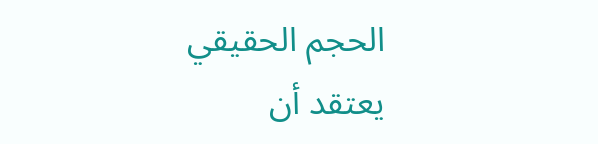الحجم الحقيقي يعتقد أن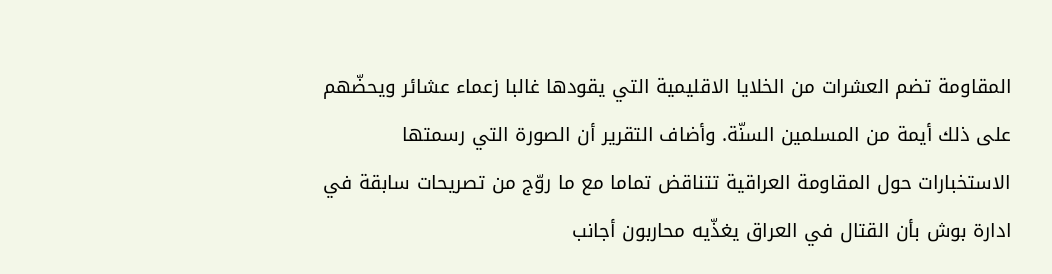المقاومة تضم العشرات من الخلايا الاقليمية التي يقودها غالبا زعماء عشائر ويحضّهم على ذلك أيمة من المسلمين السنّة. وأضاف التقرير أن الصورة التي رسمتها الاستخبارات حول المقاومة العراقية تتناقض تماما مع ما روّج من تصريحات سابقة في ادارة بوش بأن القتال في العراق يغذّيه محاربون أجانب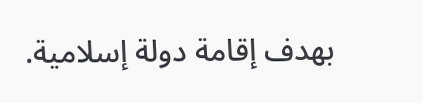بهدف إقامة دولة إسلامية.